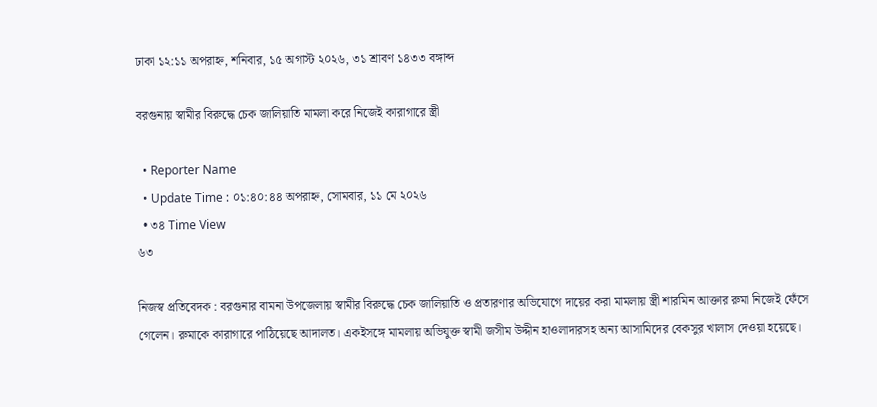ঢাকা ১২:১১ অপরাহ্ন, শনিবার, ১৫ অগাস্ট ২০২৬, ৩১ শ্রাবণ ১৪৩৩ বঙ্গাব্দ

বরগুনায় স্বামীর বিরুদ্ধে চেক জালিয়াতি মামলা করে নিজেই কারাগারে স্ত্রী

  • Reporter Name
  • Update Time : ০১:৪০:৪৪ অপরাহ্ন, সোমবার, ১১ মে ২০২৬
  • ৩৪ Time View
৬৩

নিজস্ব প্রতিবেদক : বরগুনার বামনা উপজেলায় স্বামীর বিরুদ্ধে চেক জালিয়াতি ও প্রতারণার অভিযোগে দায়ের করা মামলায় স্ত্রী শারমিন আক্তার রুমা নিজেই ফেঁসে গেলেন। রুমাকে কারাগারে পাঠিয়েছে আদালত। একইসঙ্গে মামলায় অভিযুক্ত স্বামী জসীম উদ্দীন হাওলাদারসহ অন্য আসামিদের বেকসুর খালাস দেওয়া হয়েছে।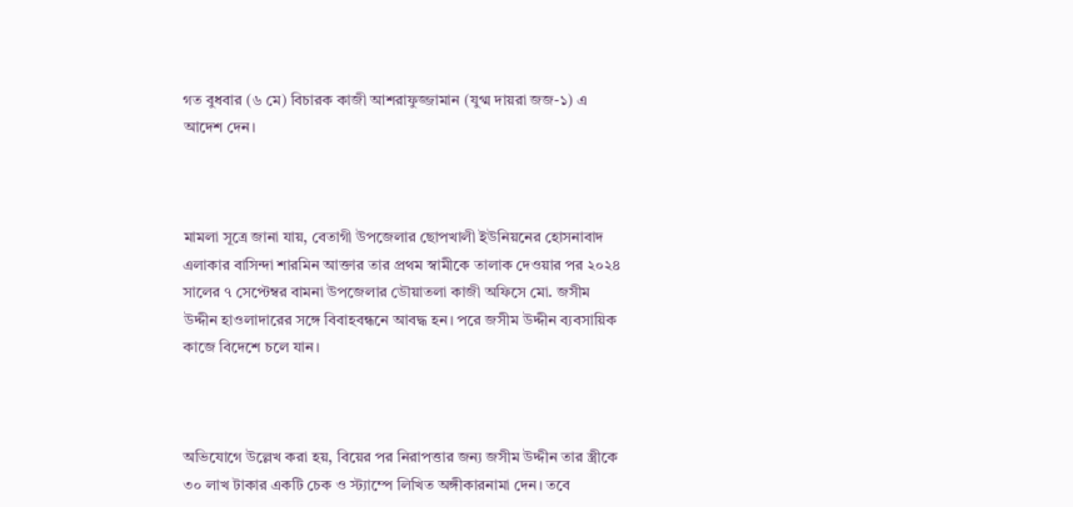গত বুধবার (৬ মে) বিচারক কাজী আশরাফুজ্জামান (যুগ্ম দায়রা জজ-১) এ আদেশ দেন।



মামলা সূত্রে জানা যায়, বেতাগী উপজেলার ছোপখালী ইউনিয়নের হোসনাবাদ এলাকার বাসিন্দা শারমিন আক্তার তার প্রথম স্বামীকে তালাক দেওয়ার পর ২০২৪ সালের ৭ সেপ্টেম্বর বামনা উপজেলার ডৌয়াতলা কাজী অফিসে মো. জসীম উদ্দীন হাওলাদারের সঙ্গে বিবাহবন্ধনে আবদ্ধ হন। পরে জসীম উদ্দীন ব্যবসায়িক কাজে বিদেশে চলে যান।



অভিযোগে উল্লেখ করা হয়, বিয়ের পর নিরাপত্তার জন্য জসীম উদ্দীন তার স্ত্রীকে ৩০ লাখ টাকার একটি চেক ও স্ট্যাম্পে লিখিত অঙ্গীকারনামা দেন। তবে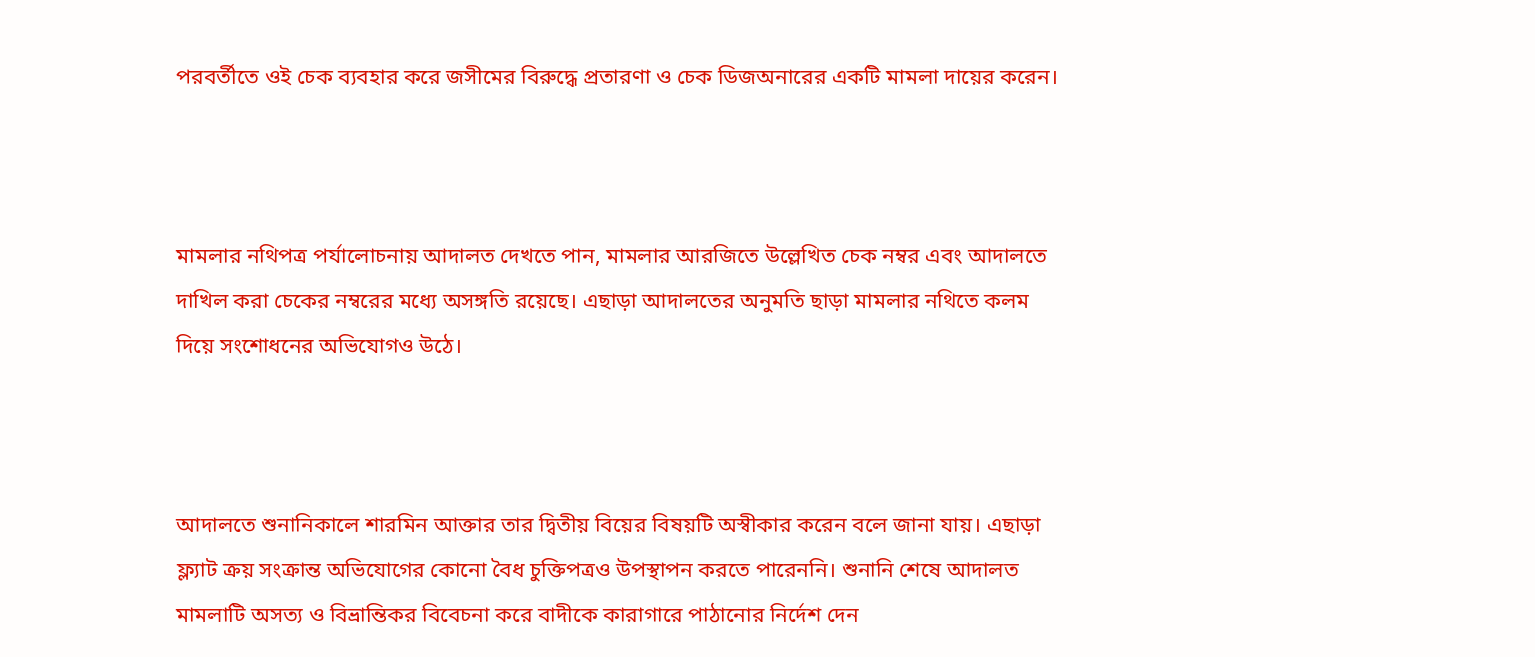পরবর্তীতে ওই চেক ব্যবহার করে জসীমের বিরুদ্ধে প্রতারণা ও চেক ডিজঅনারের একটি মামলা দায়ের করেন।



মামলার নথিপত্র পর্যালোচনায় আদালত দেখতে পান, মামলার আরজিতে উল্লেখিত চেক নম্বর এবং আদালতে দাখিল করা চেকের নম্বরের মধ্যে অসঙ্গতি রয়েছে। এছাড়া আদালতের অনুমতি ছাড়া মামলার নথিতে কলম দিয়ে সংশোধনের অভিযোগও উঠে।



আদালতে শুনানিকালে শারমিন আক্তার তার দ্বিতীয় বিয়ের বিষয়টি অস্বীকার করেন বলে জানা যায়। এছাড়া ফ্ল্যাট ক্রয় সংক্রান্ত অভিযোগের কোনো বৈধ চুক্তিপত্রও উপস্থাপন করতে পারেননি। শুনানি শেষে আদালত মামলাটি অসত্য ও বিভ্রান্তিকর বিবেচনা করে বাদীকে কারাগারে পাঠানোর নির্দেশ দেন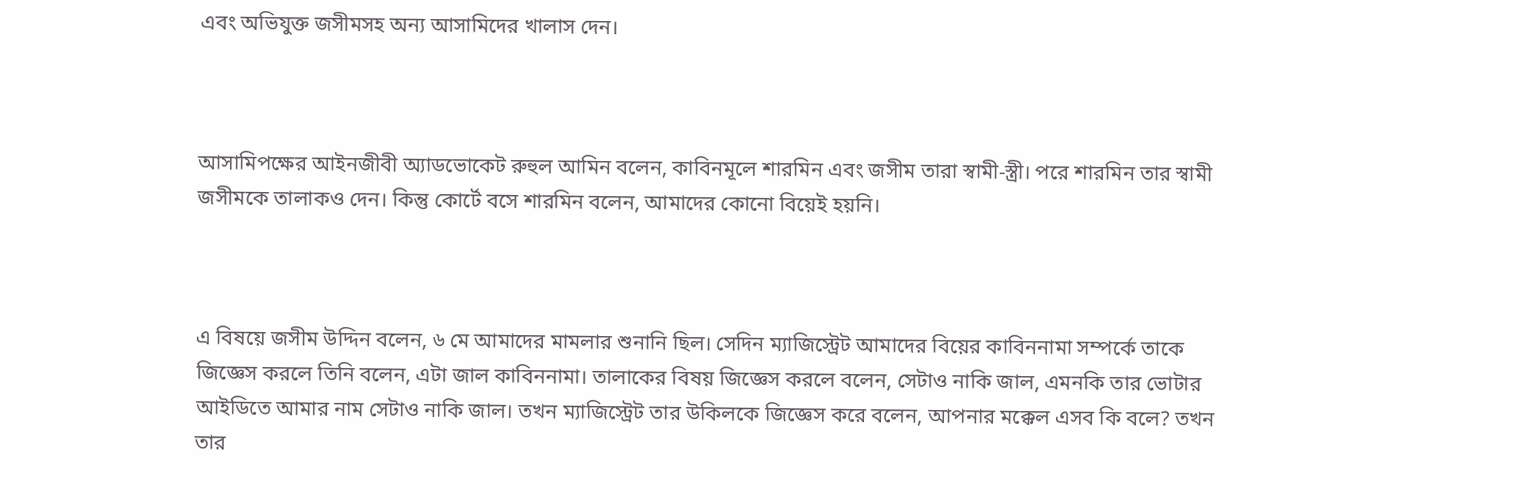এবং অভিযুক্ত জসীমসহ অন্য আসামিদের খালাস দেন।



আসামিপক্ষের আইনজীবী অ্যাডভোকেট রুহুল আমিন বলেন, কাবিনমূলে শারমিন এবং জসীম তারা স্বামী-স্ত্রী। পরে শারমিন তার স্বামী জসীমকে তালাকও দেন। কিন্তু কোর্টে বসে শারমিন বলেন, আমাদের কোনো বিয়েই হয়নি।



এ বিষয়ে জসীম উদ্দিন বলেন, ৬ মে আমাদের মামলার শুনানি ছিল। সেদিন ম্যাজিস্ট্রেট আমাদের বিয়ের কাবিননামা সম্পর্কে তাকে জিজ্ঞেস করলে তিনি বলেন, এটা জাল কাবিননামা। তালাকের বিষয় জিজ্ঞেস করলে বলেন, সেটাও নাকি জাল, এমনকি তার ভোটার আইডিতে আমার নাম সেটাও নাকি জাল। তখন ম্যাজিস্ট্রেট তার উকিলকে জিজ্ঞেস করে বলেন, আপনার মক্কেল এসব কি বলে? তখন তার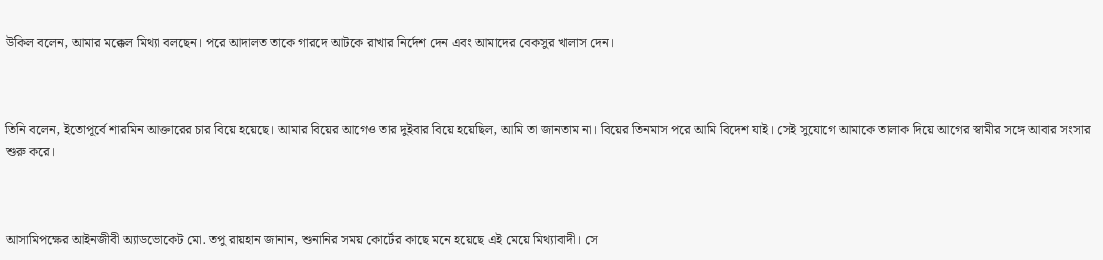উকিল বলেন, আমার মক্কেল মিথ্যা বলছেন। পরে আদালত তাকে গারদে আটকে রাখার নির্দেশ দেন এবং আমাদের বেকসুর খালাস দেন।



তিনি বলেন, ইতোপূর্বে শারমিন আক্তারের চার বিয়ে হয়েছে। আমার বিয়ের আগেও তার দুইবার বিয়ে হয়েছিল, আমি তা জানতাম না। বিয়ের তিনমাস পরে আমি বিদেশ যাই। সেই সুযোগে আমাকে তালাক দিয়ে আগের স্বামীর সঙ্গে আবার সংসার শুরু করে।



আসামিপক্ষের আইনজীবী অ্যাডভোকেট মো. তপু রায়হান জানান, শুনানির সময় কোর্টের কাছে মনে হয়েছে এই মেয়ে মিথ্যাবাদী। সে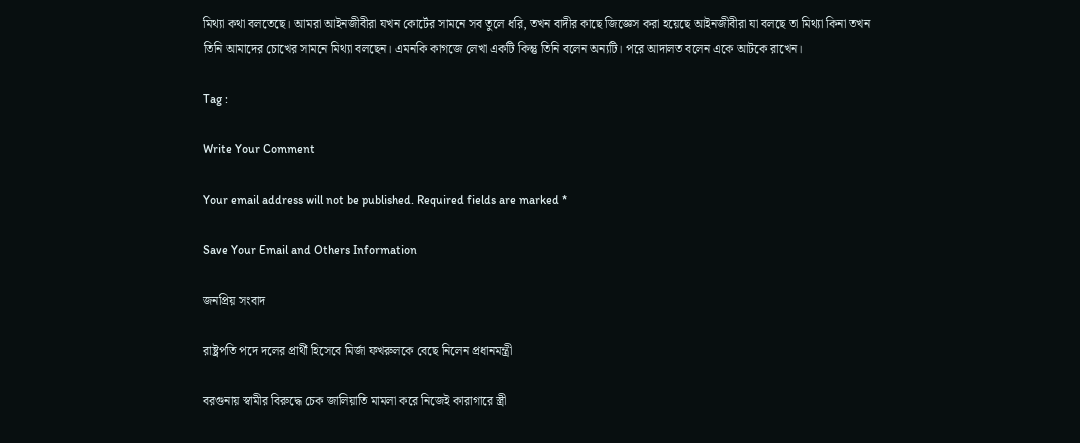মিথ্যা কথা বলতেছে। আমরা আইনজীবীরা যখন কোর্টের সামনে সব তুলে ধরি, তখন বাদীর কাছে জিজ্ঞেস করা হয়েছে আইনজীবীরা যা বলছে তা মিথ্যা কিনা তখন তিনি আমাদের চোখের সামনে মিথ্যা বলছেন। এমনকি কাগজে লেখা একটি কিন্তু তিনি বলেন অন্যটি। পরে আদালত বলেন একে আটকে রাখেন।

Tag :

Write Your Comment

Your email address will not be published. Required fields are marked *

Save Your Email and Others Information

জনপ্রিয় সংবাদ

রাষ্ট্রপতি পদে দলের প্রার্থী হিসেবে মির্জা ফখরুলকে বেছে নিলেন প্রধানমন্ত্রী

বরগুনায় স্বামীর বিরুদ্ধে চেক জালিয়াতি মামলা করে নিজেই কারাগারে স্ত্রী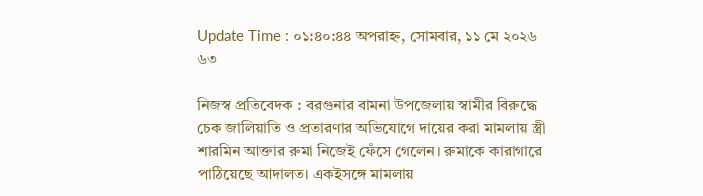Update Time : ০১:৪০:৪৪ অপরাহ্ন, সোমবার, ১১ মে ২০২৬
৬৩

নিজস্ব প্রতিবেদক : বরগুনার বামনা উপজেলায় স্বামীর বিরুদ্ধে চেক জালিয়াতি ও প্রতারণার অভিযোগে দায়ের করা মামলায় স্ত্রী শারমিন আক্তার রুমা নিজেই ফেঁসে গেলেন। রুমাকে কারাগারে পাঠিয়েছে আদালত। একইসঙ্গে মামলায়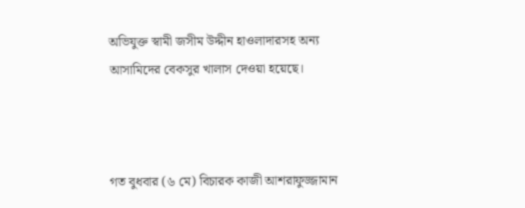অভিযুক্ত স্বামী জসীম উদ্দীন হাওলাদারসহ অন্য আসামিদের বেকসুর খালাস দেওয়া হয়েছে।



গত বুধবার (৬ মে) বিচারক কাজী আশরাফুজ্জামান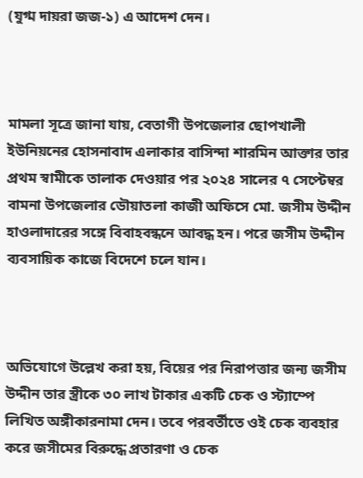(যুগ্ম দায়রা জজ-১) এ আদেশ দেন।



মামলা সূত্রে জানা যায়, বেতাগী উপজেলার ছোপখালী ইউনিয়নের হোসনাবাদ এলাকার বাসিন্দা শারমিন আক্তার তার প্রথম স্বামীকে তালাক দেওয়ার পর ২০২৪ সালের ৭ সেপ্টেম্বর বামনা উপজেলার ডৌয়াতলা কাজী অফিসে মো. জসীম উদ্দীন হাওলাদারের সঙ্গে বিবাহবন্ধনে আবদ্ধ হন। পরে জসীম উদ্দীন ব্যবসায়িক কাজে বিদেশে চলে যান।



অভিযোগে উল্লেখ করা হয়, বিয়ের পর নিরাপত্তার জন্য জসীম উদ্দীন তার স্ত্রীকে ৩০ লাখ টাকার একটি চেক ও স্ট্যাম্পে লিখিত অঙ্গীকারনামা দেন। তবে পরবর্তীতে ওই চেক ব্যবহার করে জসীমের বিরুদ্ধে প্রতারণা ও চেক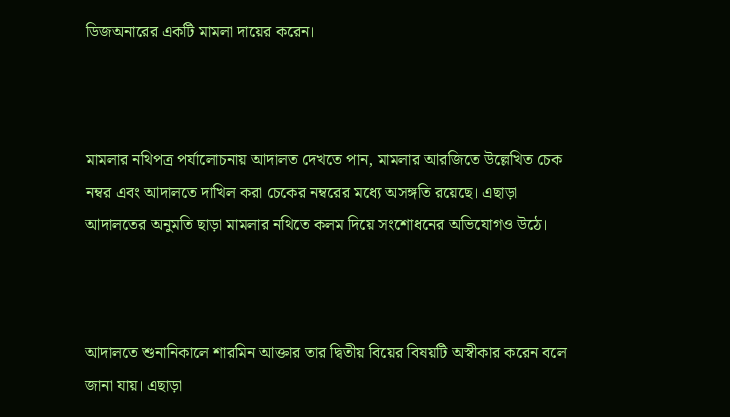ডিজঅনারের একটি মামলা দায়ের করেন।



মামলার নথিপত্র পর্যালোচনায় আদালত দেখতে পান, মামলার আরজিতে উল্লেখিত চেক নম্বর এবং আদালতে দাখিল করা চেকের নম্বরের মধ্যে অসঙ্গতি রয়েছে। এছাড়া আদালতের অনুমতি ছাড়া মামলার নথিতে কলম দিয়ে সংশোধনের অভিযোগও উঠে।



আদালতে শুনানিকালে শারমিন আক্তার তার দ্বিতীয় বিয়ের বিষয়টি অস্বীকার করেন বলে জানা যায়। এছাড়া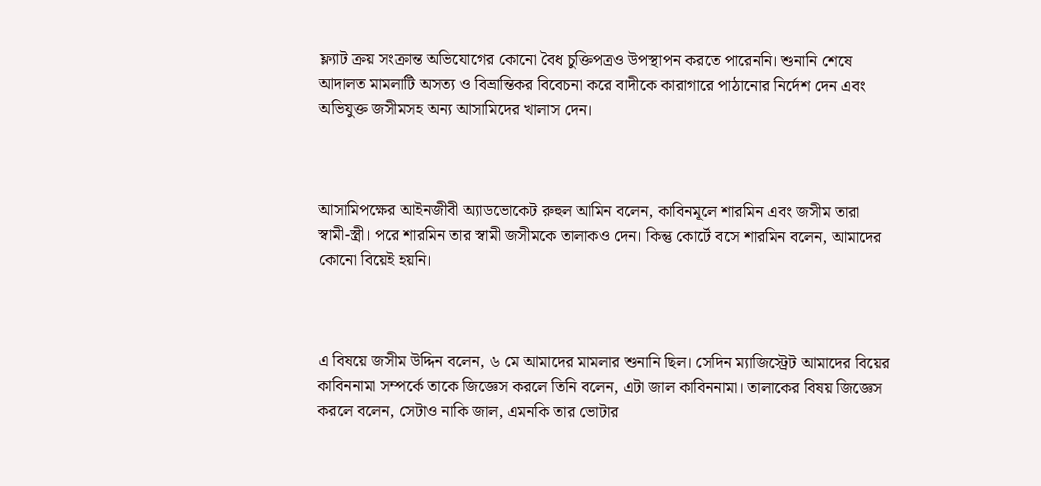ফ্ল্যাট ক্রয় সংক্রান্ত অভিযোগের কোনো বৈধ চুক্তিপত্রও উপস্থাপন করতে পারেননি। শুনানি শেষে আদালত মামলাটি অসত্য ও বিভ্রান্তিকর বিবেচনা করে বাদীকে কারাগারে পাঠানোর নির্দেশ দেন এবং অভিযুক্ত জসীমসহ অন্য আসামিদের খালাস দেন।



আসামিপক্ষের আইনজীবী অ্যাডভোকেট রুহুল আমিন বলেন, কাবিনমূলে শারমিন এবং জসীম তারা স্বামী-স্ত্রী। পরে শারমিন তার স্বামী জসীমকে তালাকও দেন। কিন্তু কোর্টে বসে শারমিন বলেন, আমাদের কোনো বিয়েই হয়নি।



এ বিষয়ে জসীম উদ্দিন বলেন, ৬ মে আমাদের মামলার শুনানি ছিল। সেদিন ম্যাজিস্ট্রেট আমাদের বিয়ের কাবিননামা সম্পর্কে তাকে জিজ্ঞেস করলে তিনি বলেন, এটা জাল কাবিননামা। তালাকের বিষয় জিজ্ঞেস করলে বলেন, সেটাও নাকি জাল, এমনকি তার ভোটার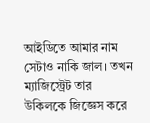আইডিতে আমার নাম সেটাও নাকি জাল। তখন ম্যাজিস্ট্রেট তার উকিলকে জিজ্ঞেস করে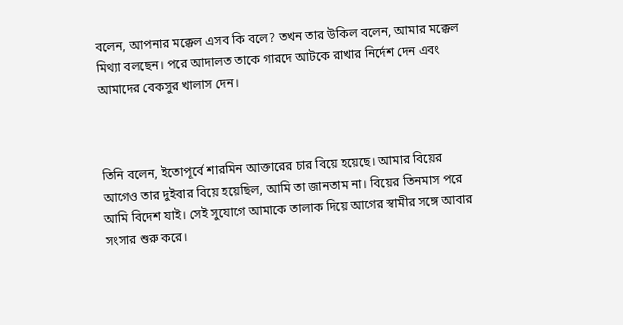বলেন, আপনার মক্কেল এসব কি বলে? তখন তার উকিল বলেন, আমার মক্কেল মিথ্যা বলছেন। পরে আদালত তাকে গারদে আটকে রাখার নির্দেশ দেন এবং আমাদের বেকসুর খালাস দেন।



তিনি বলেন, ইতোপূর্বে শারমিন আক্তারের চার বিয়ে হয়েছে। আমার বিয়ের আগেও তার দুইবার বিয়ে হয়েছিল, আমি তা জানতাম না। বিয়ের তিনমাস পরে আমি বিদেশ যাই। সেই সুযোগে আমাকে তালাক দিয়ে আগের স্বামীর সঙ্গে আবার সংসার শুরু করে।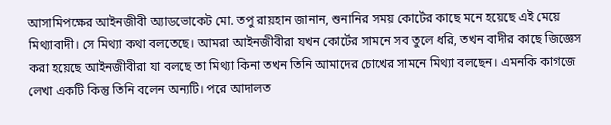আসামিপক্ষের আইনজীবী অ্যাডভোকেট মো. তপু রায়হান জানান, শুনানির সময় কোর্টের কাছে মনে হয়েছে এই মেয়ে মিথ্যাবাদী। সে মিথ্যা কথা বলতেছে। আমরা আইনজীবীরা যখন কোর্টের সামনে সব তুলে ধরি, তখন বাদীর কাছে জিজ্ঞেস করা হয়েছে আইনজীবীরা যা বলছে তা মিথ্যা কিনা তখন তিনি আমাদের চোখের সামনে মিথ্যা বলছেন। এমনকি কাগজে লেখা একটি কিন্তু তিনি বলেন অন্যটি। পরে আদালত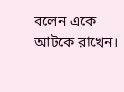বলেন একে আটকে রাখেন।